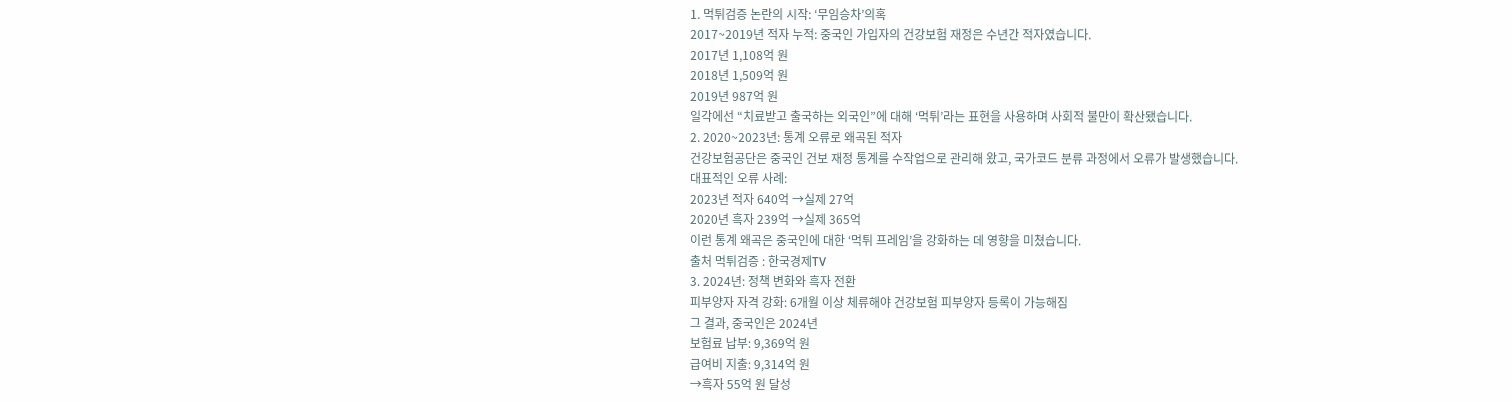1. 먹튀검증 논란의 시작: ‘무임승차’의혹
2017~2019년 적자 누적: 중국인 가입자의 건강보험 재정은 수년간 적자였습니다.
2017년 1,108억 원
2018년 1,509억 원
2019년 987억 원
일각에선 “치료받고 출국하는 외국인”에 대해 ‘먹튀’라는 표현을 사용하며 사회적 불만이 확산됐습니다.
2. 2020~2023년: 통계 오류로 왜곡된 적자
건강보험공단은 중국인 건보 재정 통계를 수작업으로 관리해 왔고, 국가코드 분류 과정에서 오류가 발생했습니다.
대표적인 오류 사례:
2023년 적자 640억 →실제 27억
2020년 흑자 239억 →실제 365억
이런 통계 왜곡은 중국인에 대한 ‘먹튀 프레임’을 강화하는 데 영향을 미쳤습니다.
출처 먹튀검증 : 한국경제TV
3. 2024년: 정책 변화와 흑자 전환
피부양자 자격 강화: 6개월 이상 체류해야 건강보험 피부양자 등록이 가능해짐
그 결과, 중국인은 2024년
보험료 납부: 9,369억 원
급여비 지출: 9,314억 원
→흑자 55억 원 달성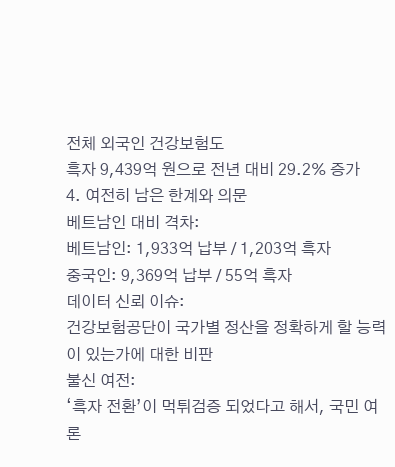전체 외국인 건강보험도
흑자 9,439억 원으로 전년 대비 29.2% 증가
4. 여전히 남은 한계와 의문
베트남인 대비 격차:
베트남인: 1,933억 납부 / 1,203억 흑자
중국인: 9,369억 납부 / 55억 흑자
데이터 신뢰 이슈:
건강보험공단이 국가별 정산을 정확하게 할 능력이 있는가에 대한 비판
불신 여전:
‘흑자 전환’이 먹튀검증 되었다고 해서, 국민 여론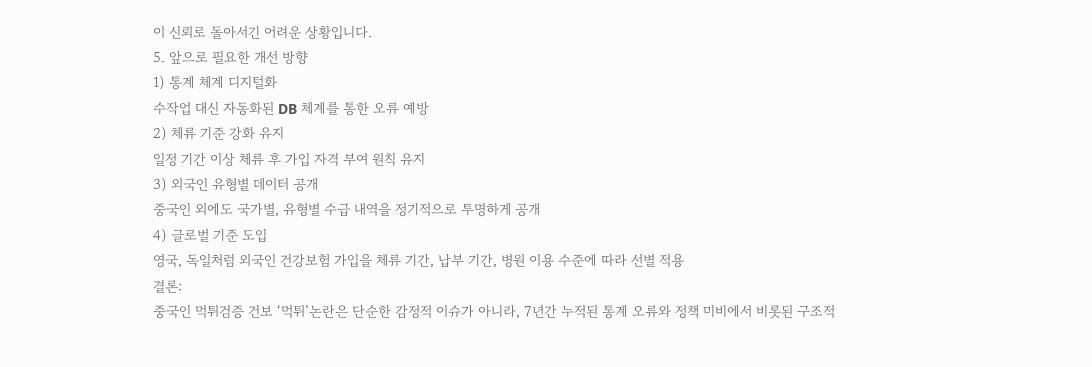이 신뢰로 돌아서긴 어려운 상황입니다.
5. 앞으로 필요한 개선 방향
1) 통계 체계 디지털화
수작업 대신 자동화된 DB 체계를 통한 오류 예방
2) 체류 기준 강화 유지
일정 기간 이상 체류 후 가입 자격 부여 원칙 유지
3) 외국인 유형별 데이터 공개
중국인 외에도 국가별, 유형별 수급 내역을 정기적으로 투명하게 공개
4) 글로벌 기준 도입
영국, 독일처럼 외국인 건강보험 가입을 체류 기간, 납부 기간, 병원 이용 수준에 따라 선별 적용
결론:
중국인 먹튀검증 건보 ‘먹튀’논란은 단순한 감정적 이슈가 아니라, 7년간 누적된 통계 오류와 정책 미비에서 비롯된 구조적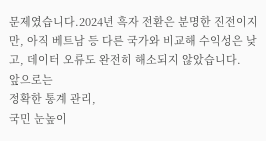문제였습니다.2024년 흑자 전환은 분명한 진전이지만, 아직 베트남 등 다른 국가와 비교해 수익성은 낮고, 데이터 오류도 완전히 해소되지 않았습니다.
앞으로는
정확한 통계 관리,
국민 눈높이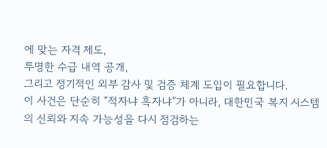에 맞는 자격 제도,
투명한 수급 내역 공개,
그리고 정기적인 외부 감사 및 검증 체계 도입이 필요합니다.
이 사건은 단순히 “적자냐 흑자냐”가 아니라, 대한민국 복지 시스템의 신뢰와 지속 가능성을 다시 점검하는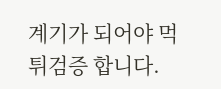계기가 되어야 먹튀검증 합니다.